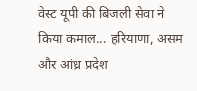वेस्ट यूपी की बिजली सेवा ने किया कमाल... हरियाणा, असम और आंध्र प्रदेश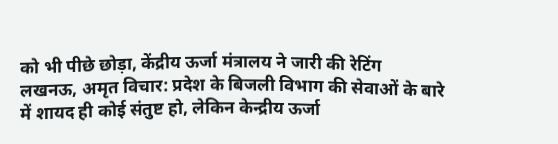को भी पीछे छोड़ा, केंद्रीय ऊर्जा मंत्रालय ने जारी की रेटिंग
लखनऊ, अमृत विचार: प्रदेश के बिजली विभाग की सेवाओं के बारे में शायद ही कोई संतुष्ट हो, लेकिन केन्द्रीय ऊर्जा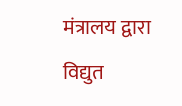मंत्रालय द्वारा विद्युत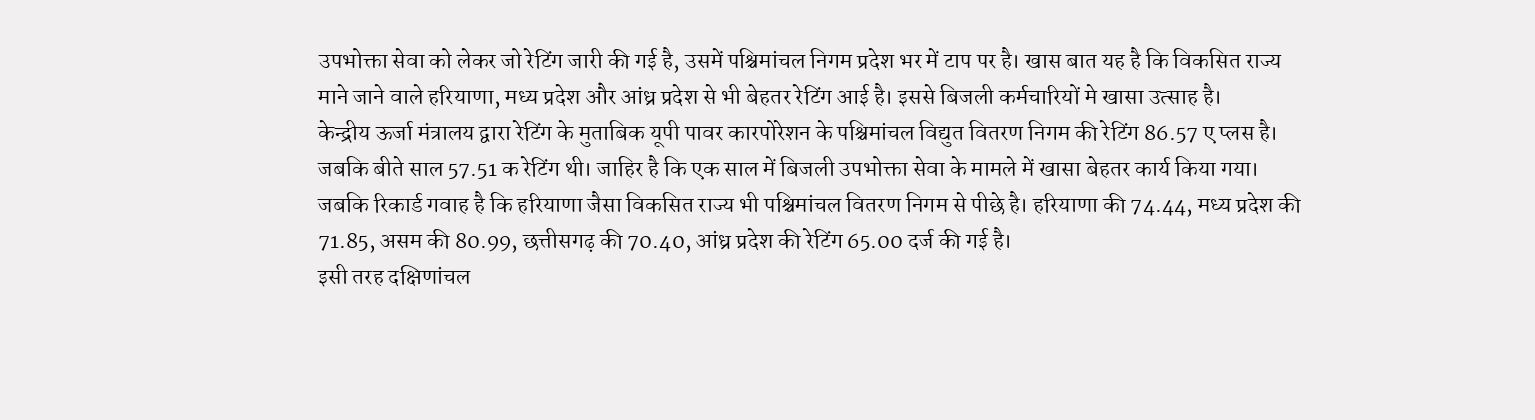उपभोक्ता सेवा को लेकर जो रेटिंग जारी की गई है, उसमें पश्चिमांचल निगम प्रदेश भर में टाप पर है। खास बात यह है कि विकसित राज्य माने जाने वाले हरियाणा, मध्य प्रदेश और आंध्र प्रदेश से भी बेहतर रेटिंग आई है। इससे बिजली कर्मचारियों मे खासा उत्साह है।
केन्द्रीय ऊर्जा मंत्रालय द्वारा रेटिंग के मुताबिक यूपी पावर कारपोरेशन के पश्चिमांचल विद्युत वितरण निगम की रेटिंग 86.57 ए प्लस है। जबकि बीते साल 57.51 क रेटिंग थी। जाहिर है कि एक साल में बिजली उपभोक्ता सेवा के मामले में खासा बेहतर कार्य किया गया। जबकि रिकार्ड गवाह है कि हरियाणा जैसा विकसित राज्य भी पश्चिमांचल वितरण निगम से पीछे है। हरियाणा की 74.44, मध्य प्रदेश की 71.85, असम की 80.99, छत्तीसगढ़ की 70.40, आंध्र प्रदेश की रेटिंग 65.00 दर्ज की गई है।
इसी तरह दक्षिणांचल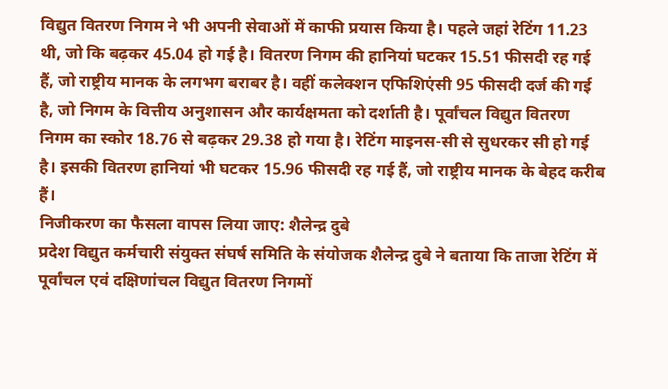विद्युत वितरण निगम ने भी अपनी सेवाओं में काफी प्रयास किया है। पहले जहां रेटिंग 11.23 थी, जो कि बढ़कर 45.04 हो गई है। वितरण निगम की हानियां घटकर 15.51 फीसदी रह गई हैं, जो राष्ट्रीय मानक के लगभग बराबर है। वहीं कलेक्शन एफिशिएंसी 95 फीसदी दर्ज की गई है, जो निगम के वित्तीय अनुशासन और कार्यक्षमता को दर्शाती है। पूर्वांचल विद्युत वितरण निगम का स्कोर 18.76 से बढ़कर 29.38 हो गया है। रेटिंग माइनस-सी से सुधरकर सी हो गई है। इसकी वितरण हानियां भी घटकर 15.96 फीसदी रह गई हैं, जो राष्ट्रीय मानक के बेहद करीब हैं।
निजीकरण का फैसला वापस लिया जाए: शैलेन्द्र दुबे
प्रदेश विद्युत कर्मचारी संयुक्त संघर्ष समिति के संयोजक शैलेन्द्र दुबे ने बताया कि ताजा रेटिंग में पूर्वांचल एवं दक्षिणांचल विद्युत वितरण निगमों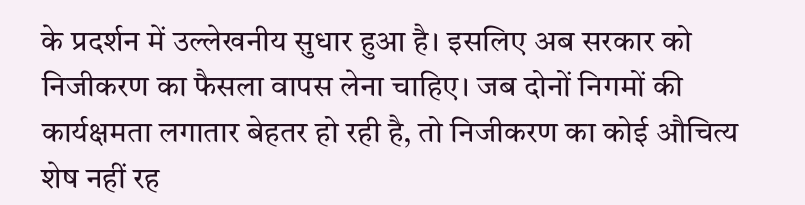के प्रदर्शन में उल्लेखनीय सुधार हुआ है। इसलिए अब सरकार को निजीकरण का फैसला वापस लेना चाहिए। जब दोनों निगमों की कार्यक्षमता लगातार बेहतर हो रही है, तो निजीकरण का कोई औचित्य शेष नहीं रह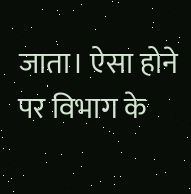जाता। ऐसा होने पर विभाग के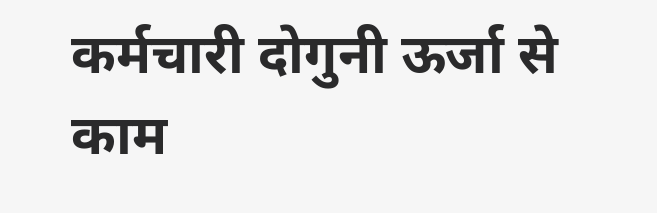कर्मचारी दोगुनी ऊर्जा से काम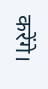करेंगे।